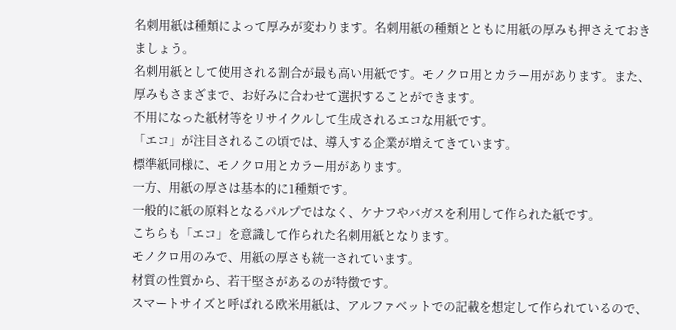名刺用紙は種類によって厚みが変わります。名刺用紙の種類とともに用紙の厚みも押さえておきましょう。
名刺用紙として使用される割合が最も高い用紙です。モノクロ用とカラー用があります。また、厚みもさまざまで、お好みに合わせて選択することができます。
不用になった紙材等をリサイクルして生成されるエコな用紙です。
「エコ」が注目されるこの頃では、導入する企業が増えてきています。
標準紙同様に、モノクロ用とカラー用があります。
一方、用紙の厚さは基本的に1種類です。
一般的に紙の原料となるパルプではなく、ケナフやバガスを利用して作られた紙です。
こちらも「エコ」を意識して作られた名刺用紙となります。
モノクロ用のみで、用紙の厚さも統一されています。
材質の性質から、若干堅さがあるのが特徴です。
スマートサイズと呼ばれる欧米用紙は、アルファベットでの記載を想定して作られているので、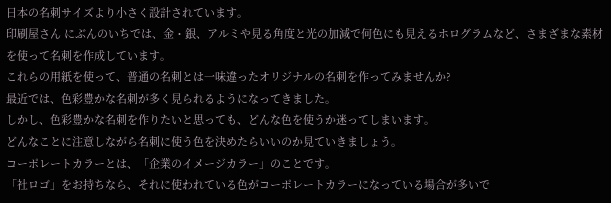日本の名刺サイズより小さく設計されています。
印刷屋さん にぶんのいちでは、金・銀、アルミや見る角度と光の加減で何色にも見えるホログラムなど、さまざまな素材を使って名刺を作成しています。
これらの用紙を使って、普通の名刺とは一味違ったオリジナルの名刺を作ってみませんか?
最近では、色彩豊かな名刺が多く見られるようになってきました。
しかし、色彩豊かな名刺を作りたいと思っても、どんな色を使うか迷ってしまいます。
どんなことに注意しながら名刺に使う色を決めたらいいのか見ていきましょう。
コーポレートカラーとは、「企業のイメージカラー」のことです。
「社ロゴ」をお持ちなら、それに使われている色がコーポレートカラーになっている場合が多いで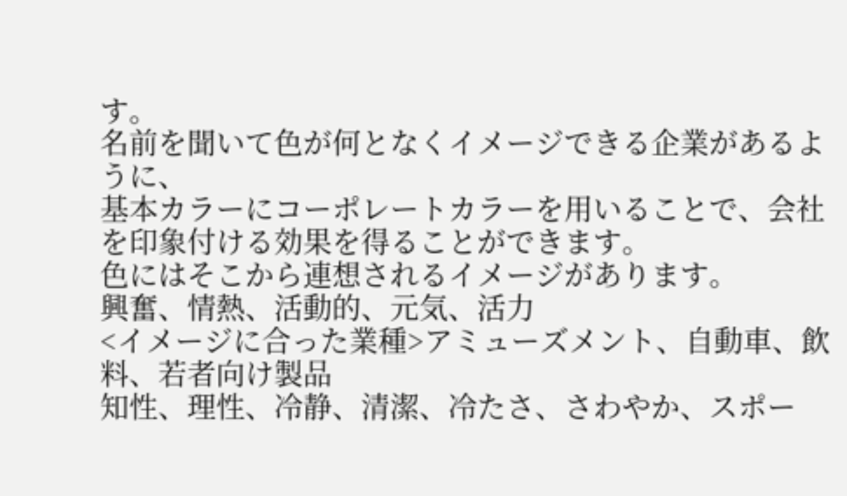す。
名前を聞いて色が何となくイメージできる企業があるように、
基本カラーにコーポレートカラーを用いることで、会社を印象付ける効果を得ることができます。
色にはそこから連想されるイメージがあります。
興奮、情熱、活動的、元気、活力
<イメージに合った業種>アミューズメント、自動車、飲料、若者向け製品
知性、理性、冷静、清潔、冷たさ、さわやか、スポー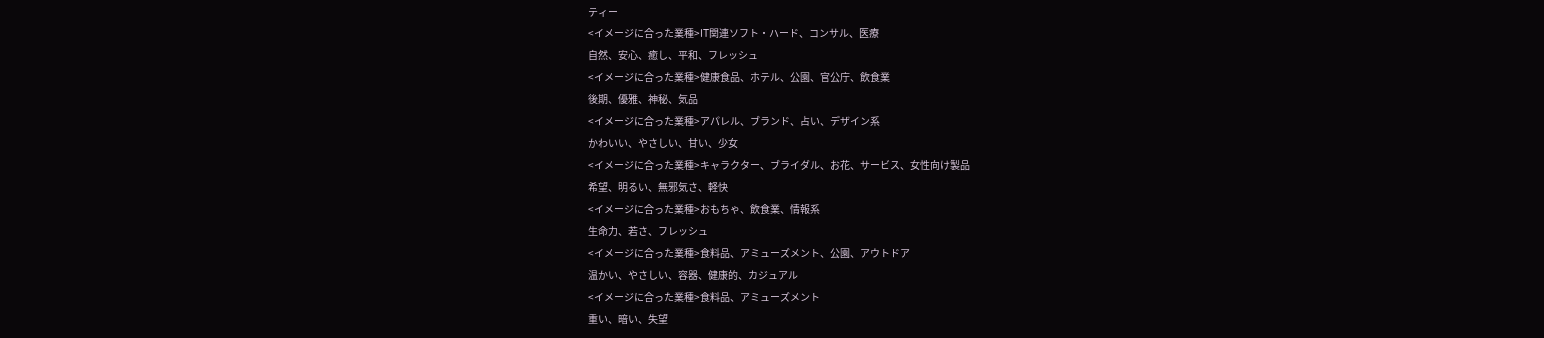ティー
<イメージに合った業種>IT関連ソフト・ハード、コンサル、医療
自然、安心、癒し、平和、フレッシュ
<イメージに合った業種>健康食品、ホテル、公園、官公庁、飲食業
後期、優雅、神秘、気品
<イメージに合った業種>アパレル、ブランド、占い、デザイン系
かわいい、やさしい、甘い、少女
<イメージに合った業種>キャラクター、ブライダル、お花、サービス、女性向け製品
希望、明るい、無邪気さ、軽快
<イメージに合った業種>おもちゃ、飲食業、情報系
生命力、若さ、フレッシュ
<イメージに合った業種>食料品、アミューズメント、公園、アウトドア
温かい、やさしい、容器、健康的、カジュアル
<イメージに合った業種>食料品、アミューズメント
重い、暗い、失望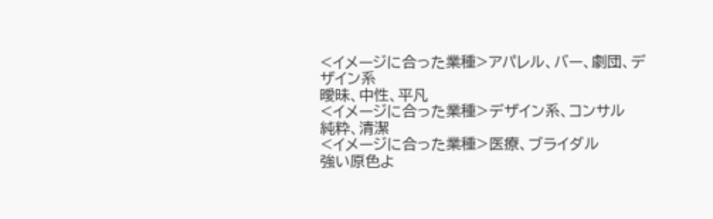<イメージに合った業種>アパレル、バー、劇団、デザイン系
曖昧、中性、平凡
<イメージに合った業種>デザイン系、コンサル
純粋、清潔
<イメージに合った業種>医療、ブライダル
強い原色よ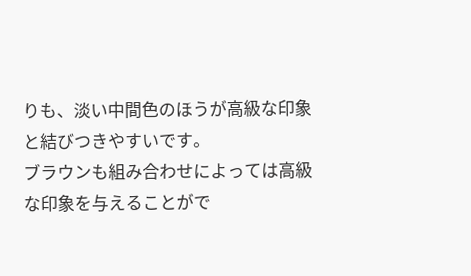りも、淡い中間色のほうが高級な印象と結びつきやすいです。
ブラウンも組み合わせによっては高級な印象を与えることがで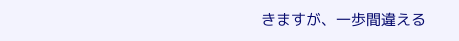きますが、一歩間違える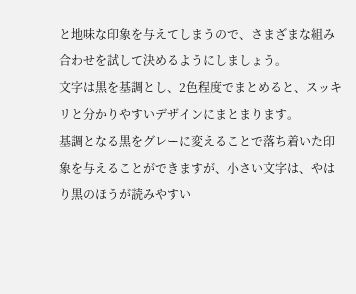と地味な印象を与えてしまうので、さまざまな組み合わせを試して決めるようにしましょう。
文字は黒を基調とし、2色程度でまとめると、スッキリと分かりやすいデザインにまとまります。
基調となる黒をグレーに変えることで落ち着いた印象を与えることができますが、小さい文字は、やはり黒のほうが読みやすい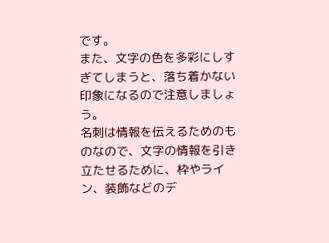です。
また、文字の色を多彩にしすぎてしまうと、落ち着かない印象になるので注意しましょう。
名刺は情報を伝えるためのものなので、文字の情報を引き立たせるために、枠やライン、装飾などのデ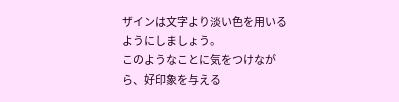ザインは文字より淡い色を用いるようにしましょう。
このようなことに気をつけながら、好印象を与える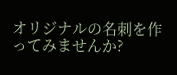オリジナルの名刺を作ってみませんか?